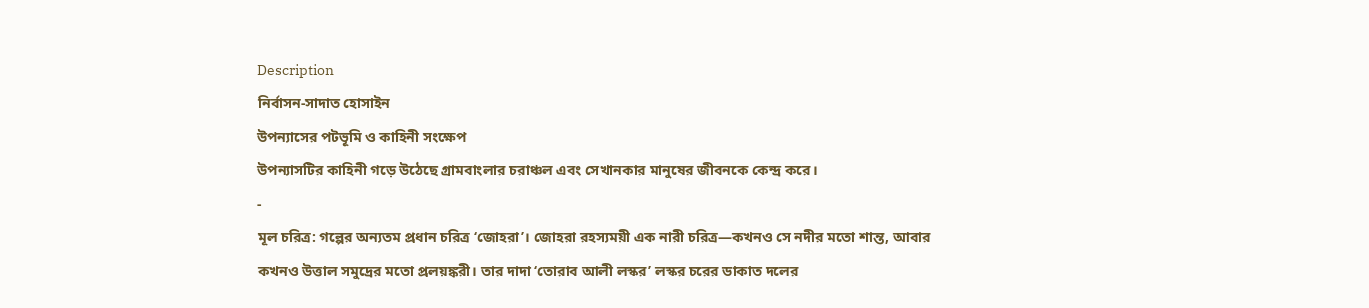Description
নির্বাসন-সাদাত হোসাইন
উপন্যাসের পটভূমি ও কাহিনী সংক্ষেপ
উপন্যাসটির কাহিনী গড়ে উঠেছে গ্রামবাংলার চরাঞ্চল এবং সেখানকার মানুষের জীবনকে কেন্দ্র করে।
-
মূল চরিত্র: গল্পের অন্যতম প্রধান চরিত্র ‘জোহরা’। জোহরা রহস্যময়ী এক নারী চরিত্র—কখনও সে নদীর মতো শান্ত, আবার কখনও উত্তাল সমুদ্রের মতো প্রলয়ঙ্করী। তার দাদা ‘তোরাব আলী লস্কর’ লস্কর চরের ডাকাত দলের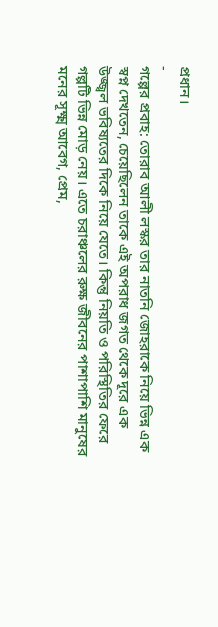প্রধান।
-
গল্পের প্রবাহ: তোরাব আলী লস্কর তার নাতনি জোহরাকে নিয়ে ভিন্ন এক স্বপ্ন দেখতেন, চেয়েছিলেন তাকে এই অপরাধ জগত থেকে দূরে এক উজ্জ্বল ভবিষ্যতের দিকে নিয়ে যেতে। কিন্তু নিয়তি ও পরিস্থিতির ফেরে গল্পটি ভিন্ন মোড় নেয়। এতে চরাঞ্চলের রুক্ষ জীবনের পাশাপাশি মানুষের মনের সূক্ষ্ম আবেগ, প্রেম,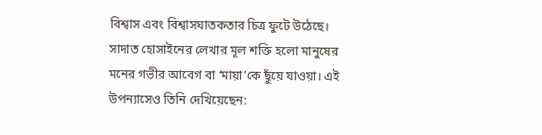বিশ্বাস এবং বিশ্বাসঘাতকতার চিত্র ফুটে উঠেছে।
সাদাত হোসাইনের লেখার মূল শক্তি হলো মানুষের মনের গভীর আবেগ বা ‘মায়া’কে ছুঁয়ে যাওয়া। এই উপন্যাসেও তিনি দেখিয়েছেন: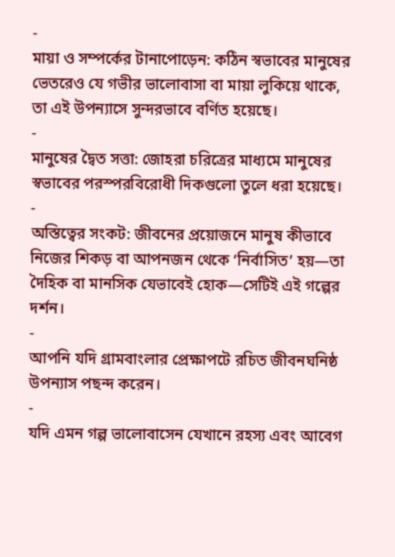-
মায়া ও সম্পর্কের টানাপোড়েন: কঠিন স্বভাবের মানুষের ভেতরেও যে গভীর ভালোবাসা বা মায়া লুকিয়ে থাকে, তা এই উপন্যাসে সুন্দরভাবে বর্ণিত হয়েছে।
-
মানুষের দ্বৈত সত্তা: জোহরা চরিত্রের মাধ্যমে মানুষের স্বভাবের পরস্পরবিরোধী দিকগুলো তুলে ধরা হয়েছে।
-
অস্তিত্বের সংকট: জীবনের প্রয়োজনে মানুষ কীভাবে নিজের শিকড় বা আপনজন থেকে ‘নির্বাসিত’ হয়—তা দৈহিক বা মানসিক যেভাবেই হোক—সেটিই এই গল্পের দর্শন।
-
আপনি যদি গ্রামবাংলার প্রেক্ষাপটে রচিত জীবনঘনিষ্ঠ উপন্যাস পছন্দ করেন।
-
যদি এমন গল্প ভালোবাসেন যেখানে রহস্য এবং আবেগ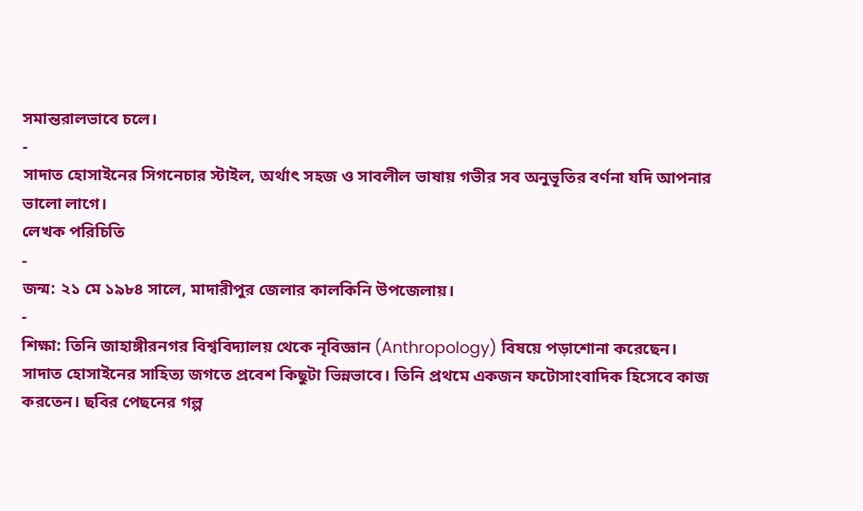সমান্তরালভাবে চলে।
-
সাদাত হোসাইনের সিগনেচার স্টাইল, অর্থাৎ সহজ ও সাবলীল ভাষায় গভীর সব অনুভূতির বর্ণনা যদি আপনার ভালো লাগে।
লেখক পরিচিতি
-
জন্ম: ২১ মে ১৯৮৪ সালে, মাদারীপুর জেলার কালকিনি উপজেলায়।
-
শিক্ষা: তিনি জাহাঙ্গীরনগর বিশ্ববিদ্যালয় থেকে নৃবিজ্ঞান (Anthropology) বিষয়ে পড়াশোনা করেছেন।
সাদাত হোসাইনের সাহিত্য জগতে প্রবেশ কিছুটা ভিন্নভাবে। তিনি প্রথমে একজন ফটোসাংবাদিক হিসেবে কাজ করতেন। ছবির পেছনের গল্প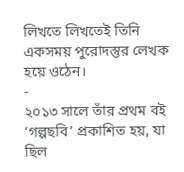লিখতে লিখতেই তিনি একসময় পুরোদস্তুর লেখক হয়ে ওঠেন।
-
২০১৩ সালে তাঁর প্রথম বই ‘গল্পছবি’ প্রকাশিত হয়, যা ছিল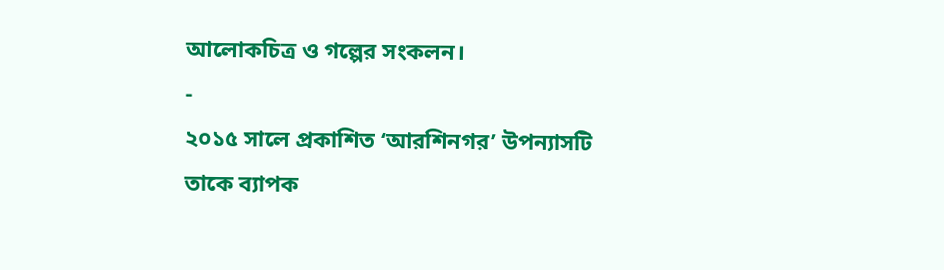আলোকচিত্র ও গল্পের সংকলন।
-
২০১৫ সালে প্রকাশিত ‘আরশিনগর’ উপন্যাসটি তাকে ব্যাপক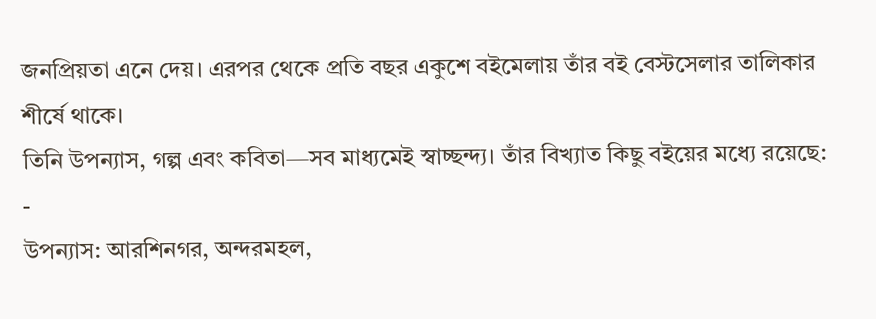জনপ্রিয়তা এনে দেয়। এরপর থেকে প্রতি বছর একুশে বইমেলায় তাঁর বই বেস্টসেলার তালিকার শীর্ষে থাকে।
তিনি উপন্যাস, গল্প এবং কবিতা—সব মাধ্যমেই স্বাচ্ছন্দ্য। তাঁর বিখ্যাত কিছু বইয়ের মধ্যে রয়েছে:
-
উপন্যাস: আরশিনগর, অন্দরমহল,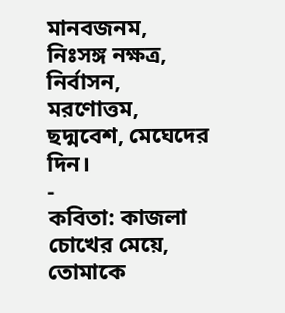মানবজনম, নিঃসঙ্গ নক্ষত্র, নির্বাসন, মরণোত্তম, ছদ্মবেশ, মেঘেদের দিন।
-
কবিতা: কাজলা চোখের মেয়ে, তোমাকে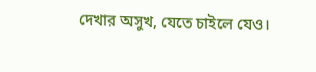দেখার অসুখ, যেতে চাইলে যেও।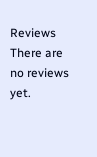Reviews
There are no reviews yet.